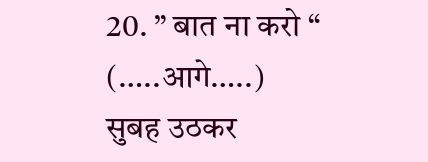20. ” बात ना करो “
(…..आगे…..)
सुबह उठकर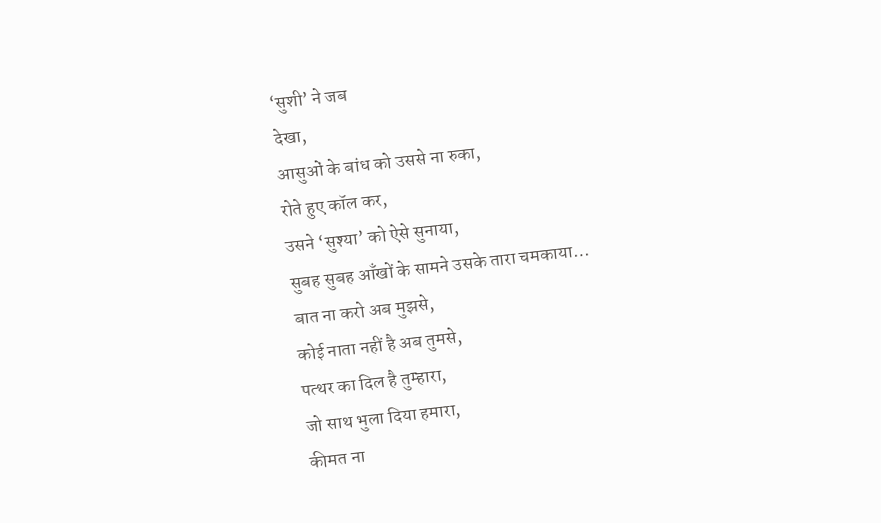‘सुशी’ ने जब
देखा,
आसुओं के बांध को उससे ना रुका,
रोते हुए कॉल कर,
उसने ‘सुश्या’ को ऐसे सुनाया,
सुबह सुबह आँखों के सामने उसके तारा चमकाया…
बात ना करो अब मुझसे,
कोई नाता नहीं है अब तुमसे,
पत्थर का दिल है तुम्हारा,
जो साथ भुला दिया हमारा,
कीमत ना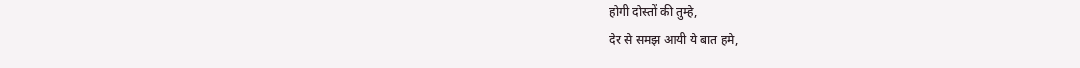होगी दोस्तों की तुम्हे,
देर से समझ आयी ये बात हमे,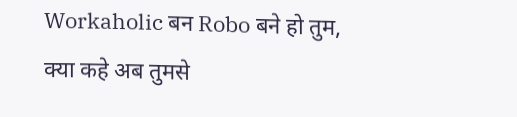Workaholic बन Robo बने हो तुम,
क्या कहे अब तुमसे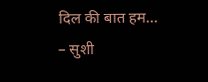दिल की बात हम…
– सुशी